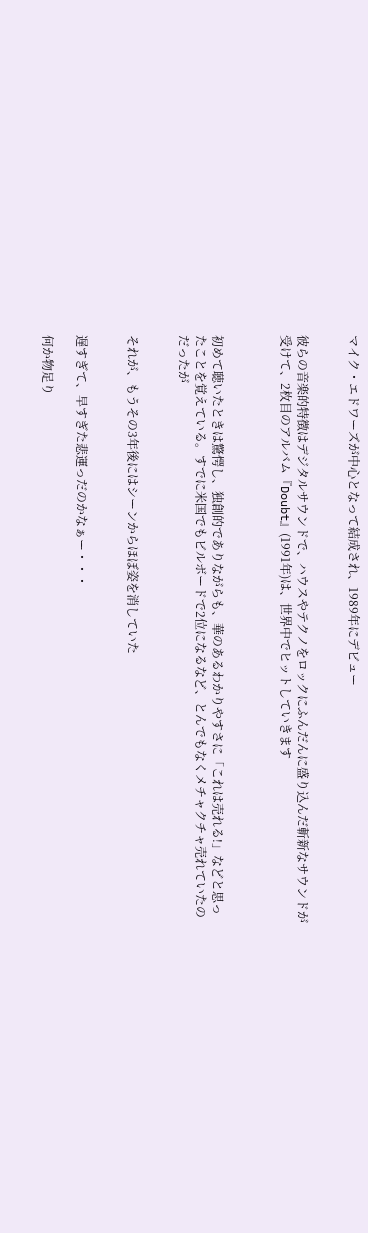マイク・エドワーズが中心となって結成され、1989年にデビュー


彼らの音楽的特徴はデジタルサウンドで、ハウスやテクノをロックにふんだんに盛り込んだ斬新なサウンドが受けて、2枚目のアルバム『Doubt』(1991年)は、世界中でヒットしていきます



初めて聴いたときは驚愕し、独創的でありながらも、華のあるわかりやすさに「これは売れる!」などと思ったことを覚えている。すでに米国でもビルボードで2位になるなど、とんでもなくメチャクチャ売れていたのだったが


それが、もうその3年後にはシーンからほぼ姿を消していた


遅すぎて、早すぎた悲運っだのかなぁー・・・

何か物足り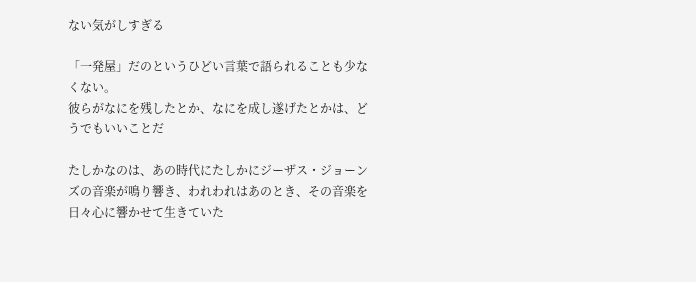ない気がしすぎる

「一発屋」だのというひどい言葉で語られることも少なくない。
彼らがなにを残したとか、なにを成し遂げたとかは、どうでもいいことだ

たしかなのは、あの時代にたしかにジーザス・ジョーンズの音楽が鳴り響き、われわれはあのとき、その音楽を日々心に響かせて生きていた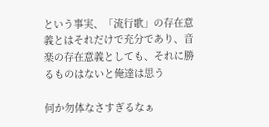という事実、「流行歌」の存在意義とはそれだけで充分であり、音楽の存在意義としても、それに勝るものはないと俺達は思う

何か勿体なさすぎるなぁ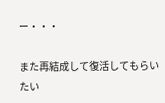ー・・・

また再結成して復活してもらいたい